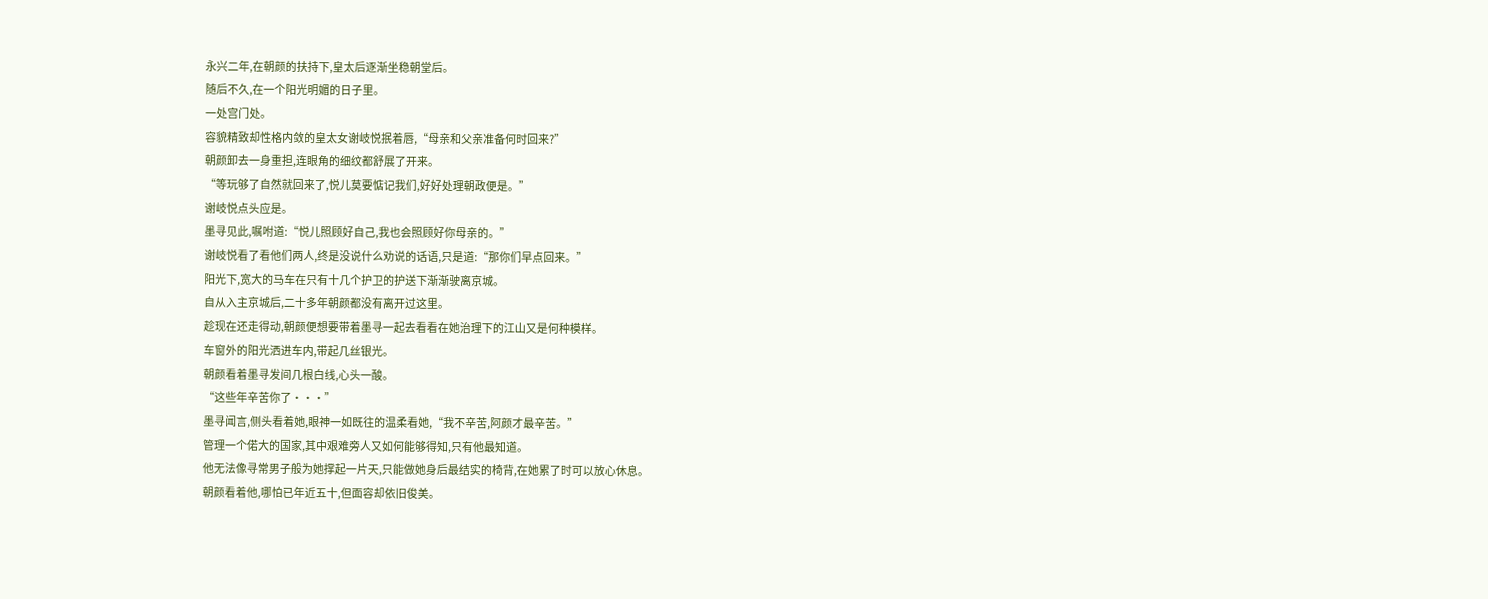永兴二年,在朝颜的扶持下,皇太后逐渐坐稳朝堂后。
随后不久,在一个阳光明媚的日子里。
一处宫门处。
容貌精致却性格内敛的皇太女谢岐悦抿着唇,“母亲和父亲准备何时回来?”
朝颜卸去一身重担,连眼角的细纹都舒展了开来。
“等玩够了自然就回来了,悦儿莫要惦记我们,好好处理朝政便是。”
谢岐悦点头应是。
墨寻见此,嘱咐道:“悦儿照顾好自己,我也会照顾好你母亲的。”
谢岐悦看了看他们两人,终是没说什么劝说的话语,只是道:“那你们早点回来。”
阳光下,宽大的马车在只有十几个护卫的护送下渐渐驶离京城。
自从入主京城后,二十多年朝颜都没有离开过这里。
趁现在还走得动,朝颜便想要带着墨寻一起去看看在她治理下的江山又是何种模样。
车窗外的阳光洒进车内,带起几丝银光。
朝颜看着墨寻发间几根白线,心头一酸。
“这些年辛苦你了···”
墨寻闻言,侧头看着她,眼神一如既往的温柔看她,“我不辛苦,阿颜才最辛苦。”
管理一个偌大的国家,其中艰难旁人又如何能够得知,只有他最知道。
他无法像寻常男子般为她撑起一片天,只能做她身后最结实的椅背,在她累了时可以放心休息。
朝颜看着他,哪怕已年近五十,但面容却依旧俊美。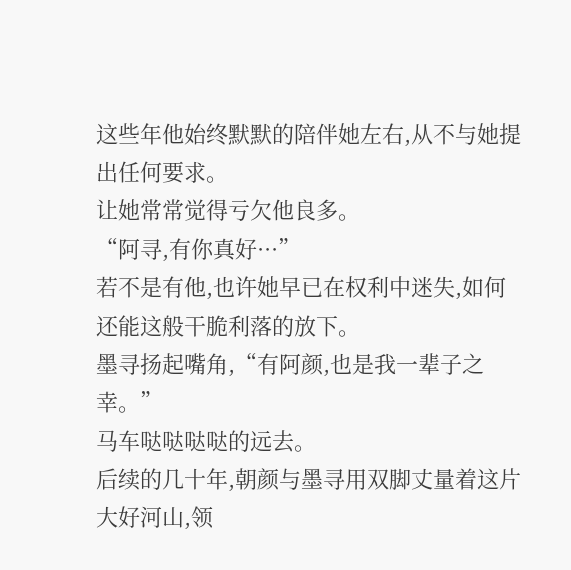这些年他始终默默的陪伴她左右,从不与她提出任何要求。
让她常常觉得亏欠他良多。
“阿寻,有你真好···”
若不是有他,也许她早已在权利中迷失,如何还能这般干脆利落的放下。
墨寻扬起嘴角,“有阿颜,也是我一辈子之幸。”
马车哒哒哒哒的远去。
后续的几十年,朝颜与墨寻用双脚丈量着这片大好河山,领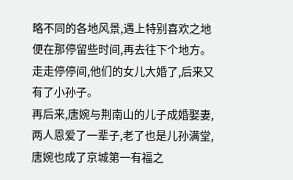略不同的各地风景,遇上特别喜欢之地便在那停留些时间,再去往下个地方。
走走停停间,他们的女儿大婚了,后来又有了小孙子。
再后来,唐婉与荆南山的儿子成婚娶妻,两人恩爱了一辈子,老了也是儿孙满堂,唐婉也成了京城第一有福之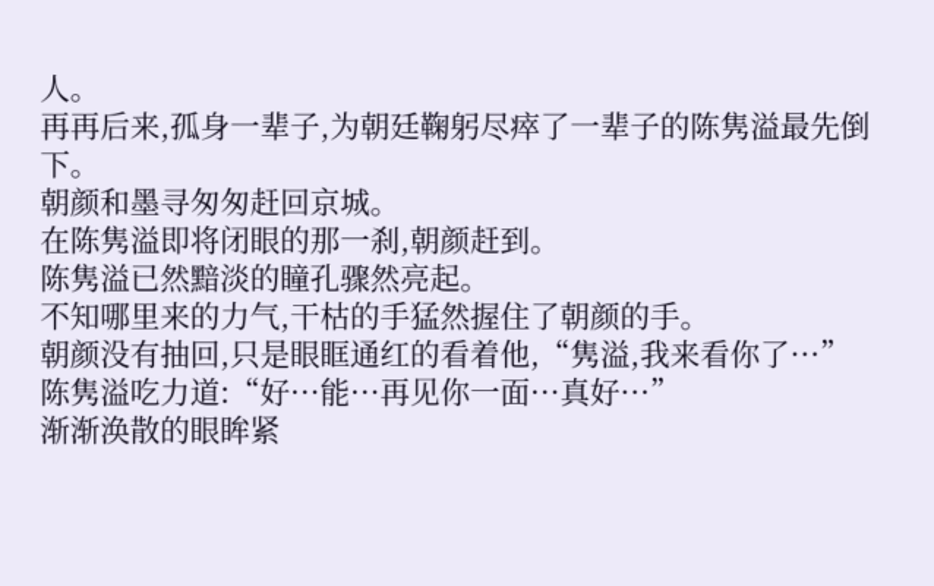人。
再再后来,孤身一辈子,为朝廷鞠躬尽瘁了一辈子的陈隽溢最先倒下。
朝颜和墨寻匆匆赶回京城。
在陈隽溢即将闭眼的那一刹,朝颜赶到。
陈隽溢已然黯淡的瞳孔骤然亮起。
不知哪里来的力气,干枯的手猛然握住了朝颜的手。
朝颜没有抽回,只是眼眶通红的看着他,“隽溢,我来看你了···”
陈隽溢吃力道:“好···能···再见你一面···真好···”
渐渐涣散的眼眸紧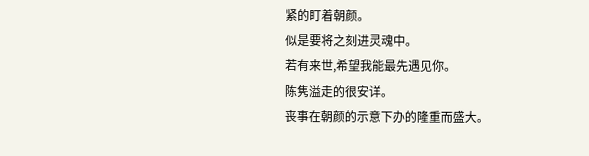紧的盯着朝颜。
似是要将之刻进灵魂中。
若有来世,希望我能最先遇见你。
陈隽溢走的很安详。
丧事在朝颜的示意下办的隆重而盛大。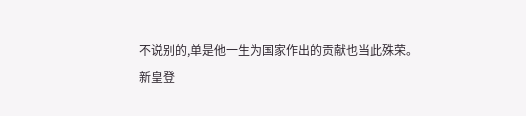不说别的,单是他一生为国家作出的贡献也当此殊荣。
新皇登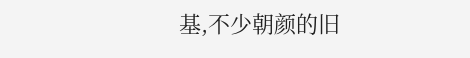基,不少朝颜的旧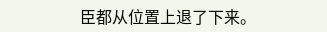臣都从位置上退了下来。